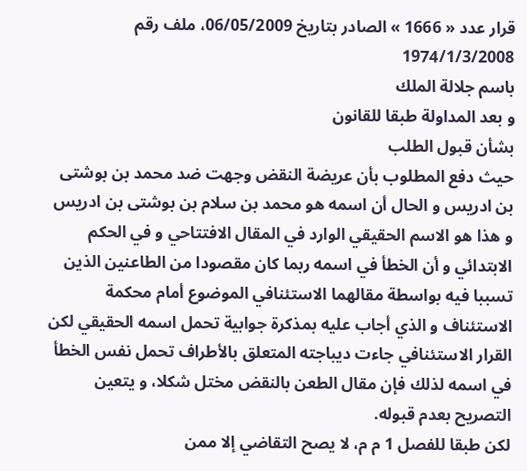قرار عدد « 1666 » الصادر بتاريخ 06/05/2009، ملف رقم 1974/1/3/2008
باسم جلالة الملك
و بعد المداولة طبقا للقانون
بشأن قبول الطلب
حيث دفع المطلوب بأن عريضة النقض وجهت ضد محمد بن بوشتى بن ادريس و الحال أن اسمه هو محمد بن سلام بن بوشتى بن ادريس و هذا هو الاسم الحقيقي الوارد في المقال الافتتاحي و في الحكم الابتدائي و أن الخطأ في اسمه ربما كان مقصودا من الطاعنين الذين تسببا فيه بواسطة مقالهما الاستئنافي الموضوع أمام محكمة الاستئناف و الذي أجاب عليه بمذكرة جوابية تحمل اسمه الحقيقي لكن القرار الاستئنافي جاءت ديباجته المتعلق بالأطراف تحمل نفس الخطأ في اسمه لذلك فإن مقال الطعن بالنقض مختل شكلا، و يتعين التصريح بعدم قبوله.
لكن طبقا للفصل 1 م م، لا يصح التقاضي إلا ممن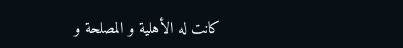كانت له الأهلية و المصلحة و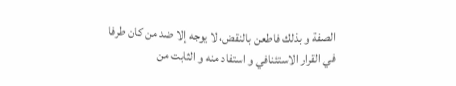الصفة و بذلك فاطعن بالنقض، لا يوجه إلا ضد من كان طرفا في القرار الاستئنافي و استفاد منه و الثابت من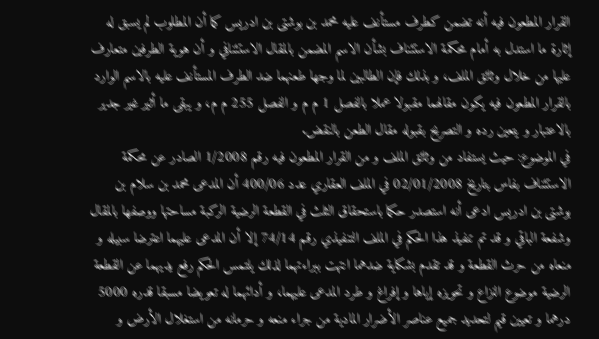القرار المطعون فيه أنه تضمن كطرف مستأنف عليه محمد بن بوشتى بن ادريس كما أن المطلوب لم يسبق له إثارة ما استدل به أمام محكمة الاستئناف بشأن الاسم المضمن بالمقال الاستئنافي و أن هوية الطرفين متعارف عليها من خلال وثائق الملف، و بذلك فإن الطالبين لما وجها طعنهما ضد الطرف المستأنف عليه بالاسم الوارد بالقرار المطعون فيه يكون مقالهما مقبولا عملا بالفصل 1 م م و الفصل 255 م م، و يبقى ما أثير غير جدير بالاعتبار و يتعين رده و التصريح بقبوله مقال الطعن بالنقض.
في الموضوع: حيث يستفاد من وثائق الملف و من القرار المطعون فيه رقم 1/2008 الصادر عن محكمة الاستئناف بفاس بتاريخ 02/01/2008 في الملف العقاري عدد 400/06 أن المدعى محمد بن سلام بن بوشتى بن ادريس ادعى أنه استصدر حكما باستحقاق الثلث في القطعة الرضية الركبة مساحتها ووصفها بالمقال وشفعة الباقي و قد تم تنفيذ هذا الحكم في الملف التنفيذي رقم 74/14 إلا أن المدعى عليهما اعترضا سبيله و منعاه من حرث القطعة و قد تقدم بشكاية ضدهما انتهت ببراءتهما لذلك يلتمس الحكم رفع يديهما عن القطعة الرضية موضوع النزاع و تحويزه إياها و إفراغ و طرد المدعى عليهما، و أدائهما له تعويضا مسبقا قدره 5000 درهما و تعيين قيم لتحديد جميع عناصر الأضرار المادية من جراء منعه و حرمانه من استغلال الأرض و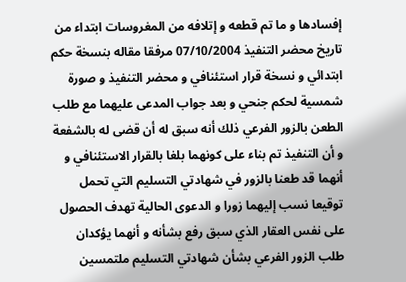إفسادها و ما تم قطعه و إتلافه من المغروسات ابتداء من تاريخ محضر التنفيذ 07/10/2004 مرفقا مقاله بنسخة حكم ابتدائي و نسخة قرار استئنافي و محضر التنفيذ و صورة شمسية لحكم جنحي و بعد جواب المدعى عليهما مع طلب الطعن بالزور الفرعي ذلك أنه سبق له أن قضى له بالشفعة و أن التنفيذ تم بناء على كونهما بلغا بالقرار الاستئنافي و أنهما قد طعنا بالزور في شهادتي التسليم التي تحمل توقيعا نسب إليهما زورا و الدعوى الحالية تهدف الحصول على نفس العقار الذي سبق رفع بشأنه و أنهما يؤكدان طلب الزور الفرعي بشأن شهادتي التسليم ملتمسين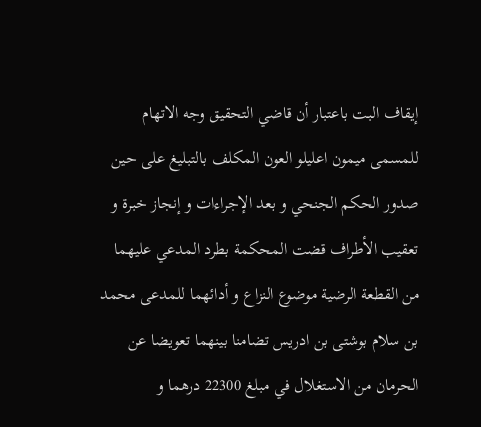إيقاف البت باعتبار أن قاضي التحقيق وجه الاتهام للمسمى ميمون اعليلو العون المكلف بالتبليغ على حين صدور الحكم الجنحي و بعد الإجراءات و إنجاز خبرة و تعقيب الأطراف قضت المحكمة بطرد المدعي عليهما من القطعة الرضية موضوع النزاع و أدائهما للمدعى محمد بن سلام بوشتى بن ادريس تضامنا بينهما تعويضا عن الحرمان من الاستغلال في مبلغ 22300 درهما و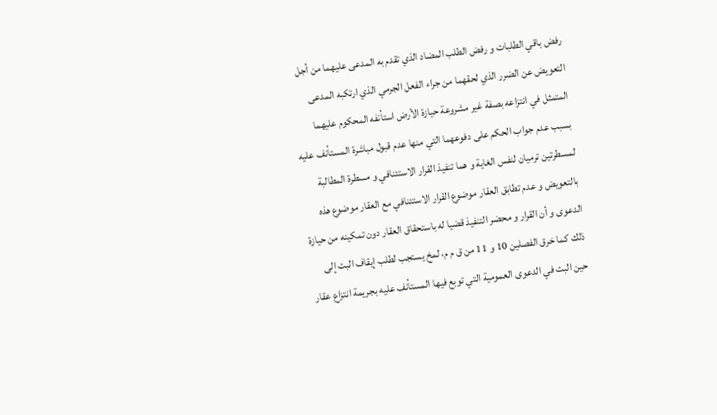رفض باقي الطلبات و رفض الطلب المضاد الذي تقدم به المدعى عليهما من أجل التعويض عن الضرر الذي لحقهما من جراء الفعل الجرمي الذي ارتكبه المدعى المتمثل في انتزاعه بصفة غير مشروعة حيازة الأرض استأنفه المحكوم عليهما بسبب عدم جواب الحكم على دفوعهما التي منها عدم قبول مباشرة المستأنف عليه لمسطرتين ترميان لنفس الغاية و هما تنفيذ القرار الاستئنافي و مسطرة المطالبة بالتعويض و عدم تطابق العقار موضوع القرار الاستئنافي مع العقار موضوع هذه الدعوى و أن القرار و محضر التنفيذ قضيا له باستحقاق العقار دون تمكينه من حيازة ذلك كما خرق الفصلين 10 و 11 من ق م م، لمخ يستجب لطلب إيقاف البت إلى حين البت في الدعوى العمومية التي توبع فيها المستأنف عليه بجريمة انتزاع عقار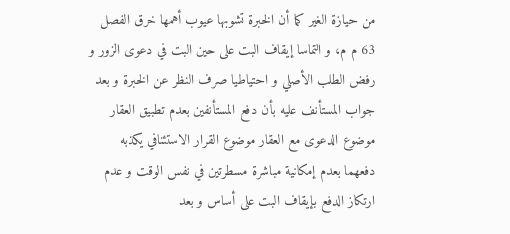من حيازة الغير كما أن الخبرة تشوبها عيوب أهمها خرق الفصل 63 م م، و التماسا إيقاف البت على حين البت في دعوى الزور و رفض الطلب الأصلي و احتياطيا صرف النظر عن الخبرة و بعد جواب المستأنف عليه بأن دفع المستأنفين بعدم تطبيق العقار موضوع الدعوى مع العقار موضوع القرار الاستئنافي يكذبه دفعهما بعدم إمكانية مباشرة مسطرتين في نفس الوقت و عدم ارتكاز الدفع بإيقاف البت على أساس و بعد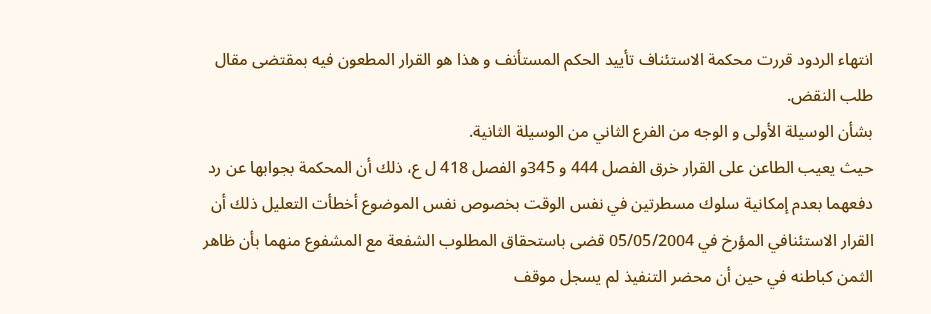انتهاء الردود قررت محكمة الاستئناف تأييد الحكم المستأنف و هذا هو القرار المطعون فيه بمقتضى مقال طلب النقض.
بشأن الوسيلة الأولى و الوجه من الفرع الثاني من الوسيلة الثانية.
حيث يعيب الطاعن على القرار خرق الفصل 444 و 345و الفصل 418 ل ع، ذلك أن المحكمة بجوابها عن رد دفعهما بعدم إمكانية سلوك مسطرتين في نفس الوقت بخصوص نفس الموضوع أخطأت التعليل ذلك أن القرار الاستئنافي المؤرخ في 05/05/2004 قضى باستحقاق المطلوب الشفعة مع المشفوع منهما بأن ظاهر الثمن كباطنه في حين أن محضر التنفيذ لم يسجل موقف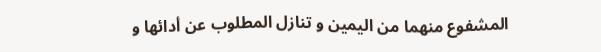المشفوع منهما من اليمين و تنازل المطلوب عن أدائها و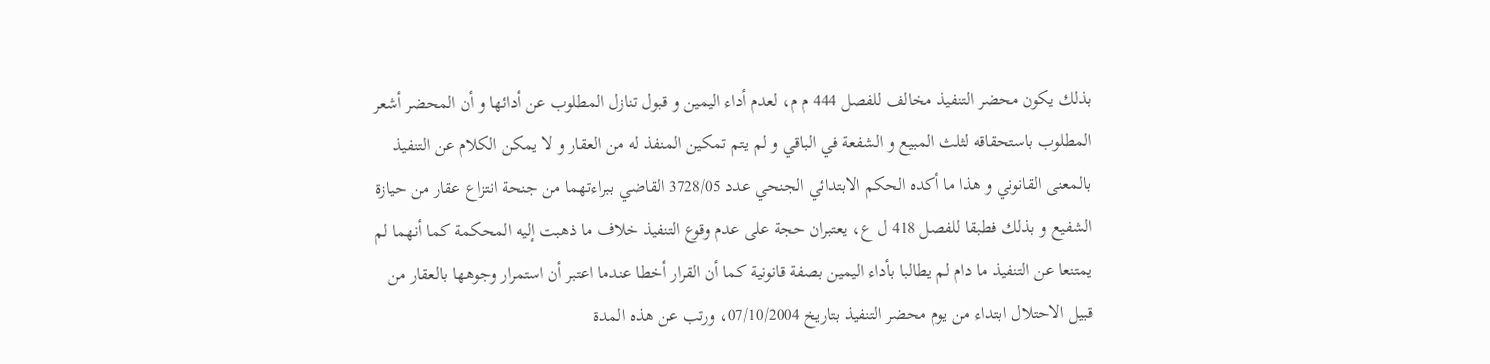بذلك يكون محضر التنفيذ مخالف للفصل 444 م م، لعدم أداء اليمين و قبول تنازل المطلوب عن أدائها و أن المحضر أشعر المطلوب باستحقاقه لثلث المبيع و الشفعة في الباقي و لم يتم تمكين المنفذ له من العقار و لا يمكن الكلام عن التنفيذ بالمعنى القانوني و هذا ما أكده الحكم الابتدائي الجنحي عدد 3728/05 القاضي ببراءتهما من جنحة انتزاع عقار من حيازة الشفيع و بذلك فطبقا للفصل 418 ل ع، يعتبران حجة على عدم وقوع التنفيذ خلاف ما ذهبت إليه المحكمة كما أنهما لم يمتنعا عن التنفيذ ما دام لم يطالبا بأداء اليمين بصفة قانونية كما أن القرار أخطا عندما اعتبر أن استمرار وجوهها بالعقار من قبيل الاحتلال ابتداء من يوم محضر التنفيذ بتاريخ 07/10/2004، ورتب عن هذه المدة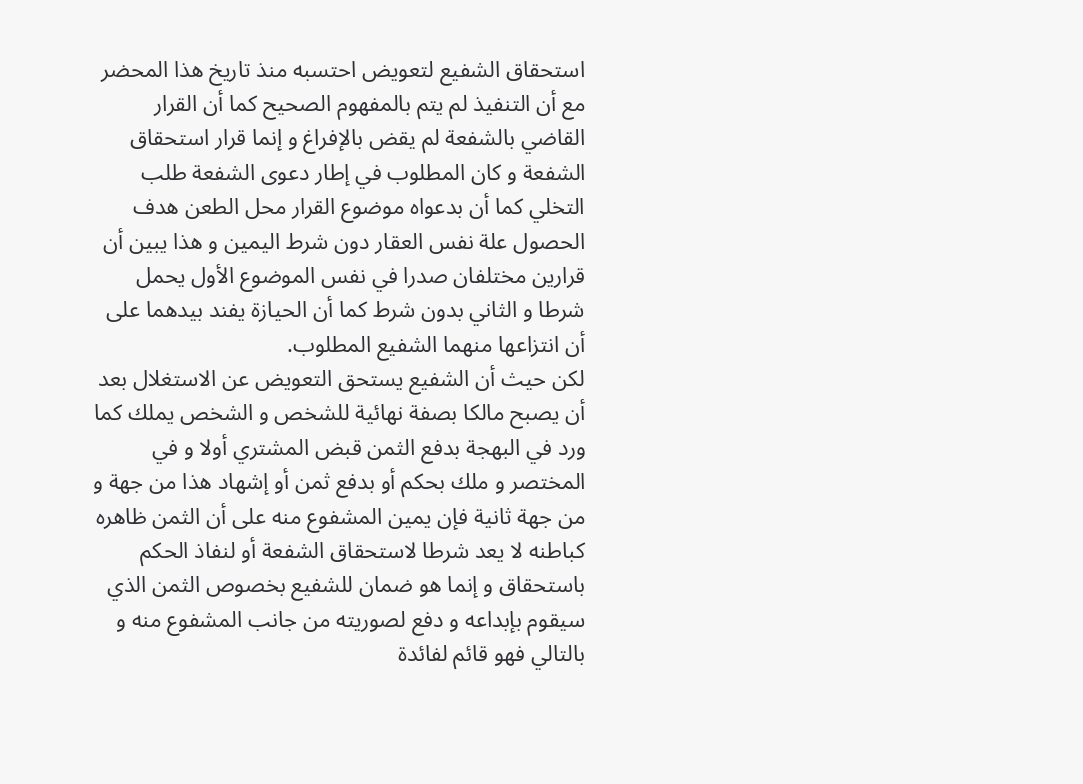استحقاق الشفيع لتعويض احتسبه منذ تاريخ هذا المحضر مع أن التنفيذ لم يتم بالمفهوم الصحيح كما أن القرار القاضي بالشفعة لم يقض بالإفراغ و إنما قرار استحقاق الشفعة و كان المطلوب في إطار دعوى الشفعة طلب التخلي كما أن بدعواه موضوع القرار محل الطعن هدف الحصول علة نفس العقار دون شرط اليمين و هذا يبين أن قرارين مختلفان صدرا في نفس الموضوع الأول يحمل شرطا و الثاني بدون شرط كما أن الحيازة يفند بيدهما على أن انتزاعها منهما الشفيع المطلوب.
لكن حيث أن الشفيع يستحق التعويض عن الاستغلال بعد أن يصبح مالكا بصفة نهائية للشخص و الشخص يملك كما ورد في البهجة بدفع الثمن قبض المشتري أولا و في المختصر و ملك بحكم أو بدفع ثمن أو إشهاد هذا من جهة و من جهة ثانية فإن يمين المشفوع منه على أن الثمن ظاهره كباطنه لا يعد شرطا لاستحقاق الشفعة أو لنفاذ الحكم باستحقاق و إنما هو ضمان للشفيع بخصوص الثمن الذي سيقوم بإبداعه و دفع لصوريته من جانب المشفوع منه و بالتالي فهو قائم لفائدة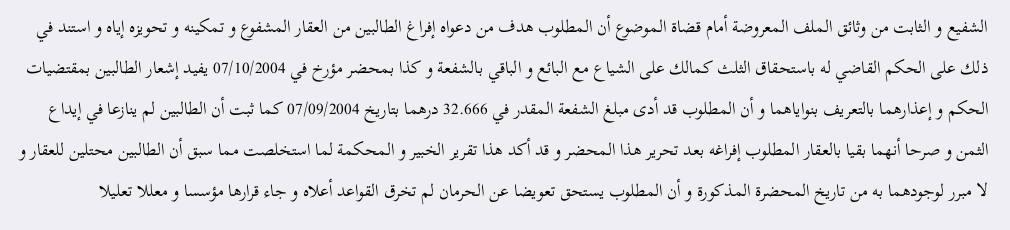الشفيع و الثابت من وثائق الملف المعروضة أمام قضاة الموضوع أن المطلوب هدف من دعواه إفراغ الطالبين من العقار المشفوع و تمكينه و تحويزه إياه و استند في ذلك على الحكم القاضي له باستحقاق الثلث كمالك على الشياع مع البائع و الباقي بالشفعة و كذا بمحضر مؤرخ في 07/10/2004 يفيد إشعار الطالبين بمقتضيات الحكم و إعذارهما بالتعريف بنواياهما و أن المطلوب قد أدى مبلغ الشفعة المقدر في 32.666 درهما بتاريخ 07/09/2004 كما ثبت أن الطالبين لم ينازعا في إيداع الثمن و صرحا أنهما بقيا بالعقار المطلوب إفراغه بعد تحرير هذا المحضر و قد أكد هذا تقرير الخبير و المحكمة لما استخلصت مما سبق أن الطالبين محتلين للعقار و لا مبرر لوجودهما به من تاريخ المحضرة المذكورة و أن المطلوب يستحق تعويضا عن الحرمان لم تخرق القواعد أعلاه و جاء قرارها مؤسسا و معللا تعليلا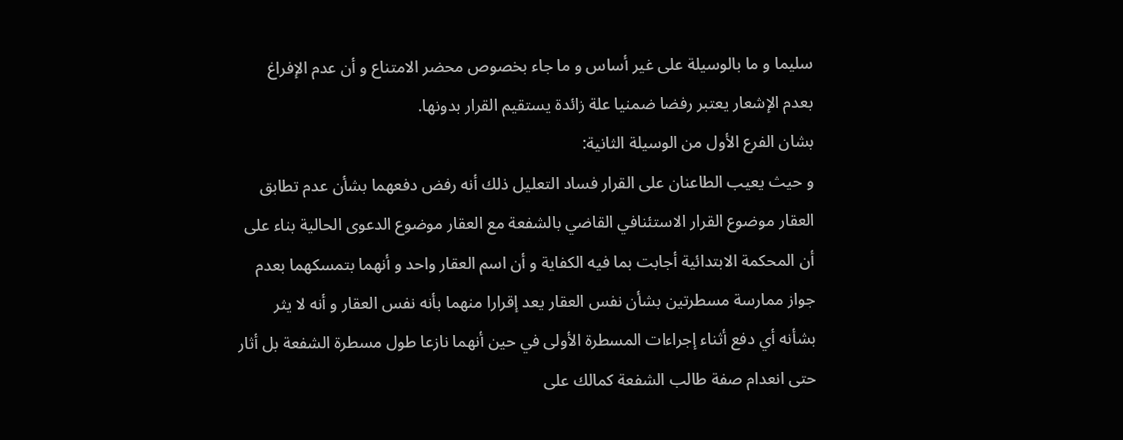سليما و ما بالوسيلة على غير أساس و ما جاء بخصوص محضر الامتناع و أن عدم الإفراغ بعدم الإشعار يعتبر رفضا ضمنيا علة زائدة يستقيم القرار بدونها.
بشان الفرع الأول من الوسيلة الثانية:
و حيث يعيب الطاعنان على القرار فساد التعليل ذلك أنه رفض دفعهما بشأن عدم تطابق العقار موضوع القرار الاستئنافي القاضي بالشفعة مع العقار موضوع الدعوى الحالية بناء على أن المحكمة الابتدائية أجابت بما فيه الكفاية و أن اسم العقار واحد و أنهما بتمسكهما بعدم جواز ممارسة مسطرتين بشأن نفس العقار يعد إقرارا منهما بأنه نفس العقار و أنه لا يثر بشأنه أي دفع أثناء إجراءات المسطرة الأولى في حين أنهما نازعا طول مسطرة الشفعة بل أثار حتى انعدام صفة طالب الشفعة كمالك على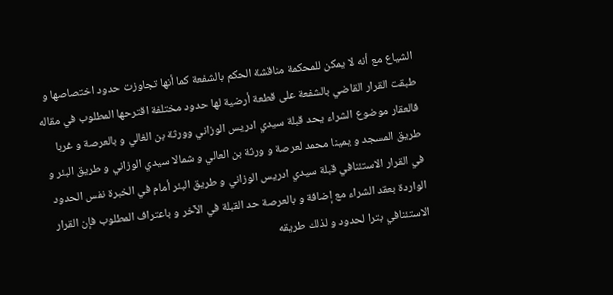الشياع مع أنه لا يمكن للمحكمة مناقشة الحكم بالشفعة كما أنها تجاوزت حدود اختصاصها و طبقت القرار القاضي بالشفعة على قطعة أرضية لها حدود مختلفة اقترحها المطلوب في مقاله فالعقار موضوع الشراء يحد قبلة سيدي ادريس الوزاني وورثة بن الغالي و بالعرصة و غربا طريق المسجد و يمينا محمد لعرصة و ورثة بن العالي و شمالا سيدي الوزاني و طريق البئر و في القرار الاستئنافي قبلة سيدي ادريس الوزاني و طريق البئر أمام في الخبرة نفس الحدود الواردة بعقد الشراء مع إضافة و بالعرصة حد القبلة في الآخر و باعتراف المطلوب فإن القرار الاستئنافي بترا لحدود و لذلك طريقه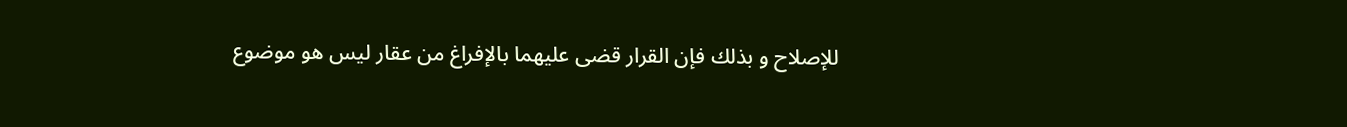للإصلاح و بذلك فإن القرار قضى عليهما بالإفراغ من عقار ليس هو موضوع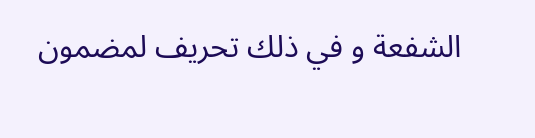الشفعة و في ذلك تحريف لمضمون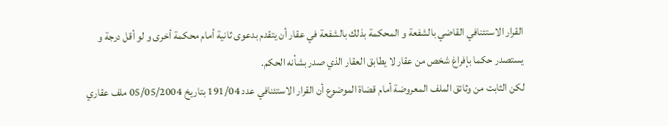القرار الاستئنافي القاضي بالشفعة و المحكمة بذلك بالشفعة في عقار أن يتقدم بدعوى ثانية أمام محكمة أخرى و لو أقل درجة و يستصدر حكما بإفراغ شخص من عقار لا يطابق العقار الذي صدر بشأنه الحكم.
لكن الثابت من وثائق الملف المعروضة أمام قضاة الموضوع أن القرار الاستئنافي عدد 191/04 بتاريخ 05/05/2004 ملف عقاري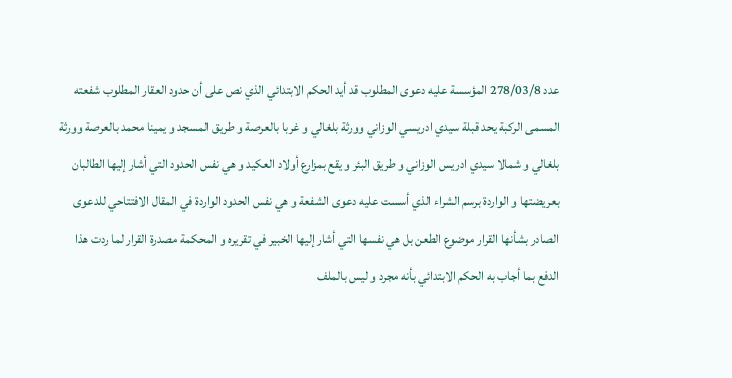عدد 278/03/8 المؤسسة عليه دعوى المطلوب قد أيد الحكم الابتدائي الذي نص على أن حدود العقار المطلوب شفعته المسمى الركبة يحد قبلة سيدي ادريسي الوزاني وورثة بلغالي و غربا بالعرصة و طريق المسجد و يمينا محمد بالعرصة وورثة بلغالي و شمالا سيدي ادريس الوزاني و طريق البئر و يقع بمزارع أولاد العكيد و هي نفس الحدود التي أشار إليها الطالبان بعريضتها و الواردة برسم الشراء الذي أسست عليه دعوى الشفعة و هي نفس الحدود الواردة في المقال الافتتاحي للدعوى الصادر بشأنها القرار موضوع الطعن بل هي نفسها التي أشار إليها الخبير في تقريره و المحكمة مصدرة القرار لما ردت هذا الدفع بما أجاب به الحكم الابتدائي بأنه مجرد و ليس بالملف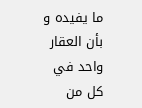ما يفيده و بأن العقار واحد في كل من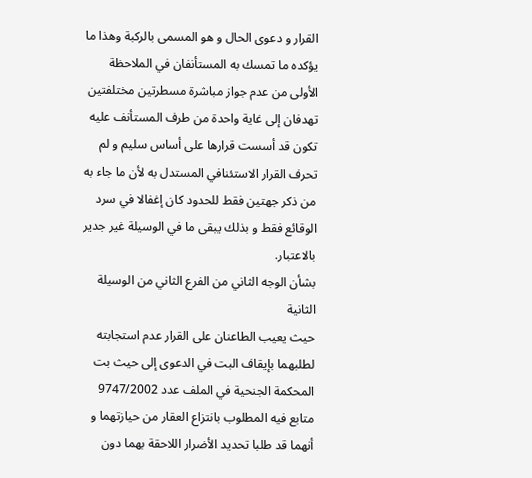القرار و دعوى الحال و هو المسمى بالركبة وهذا ما يؤكده ما تمسك به المستأنفان في الملاحظة الأولى من عدم جواز مباشرة مسطرتين مختلفتين تهدفان إلى غاية واحدة من طرف المستأنف عليه تكون قد أسست قرارها على أساس سليم و لم تحرف القرار الاستئنافي المستدل به لأن ما جاء به من ذكر جهتين فقط للحدود كان إغفالا في سرد الوقائع فقط و بذلك يبقى ما في الوسيلة غير جدير بالاعتبار.
بشأن الوجه الثاني من الفرع الثاني من الوسيلة الثانية
حيث يعيب الطاعنان على القرار عدم استجابته لطلبهما بإيقاف البت في الدعوى إلى حيث بت المحكمة الجنحية في الملف عدد 9747/2002 متابع فيه المطلوب بانتزاع العقار من حيازتهما و أنهما قد طلبا تحديد الأضرار اللاحقة بهما دون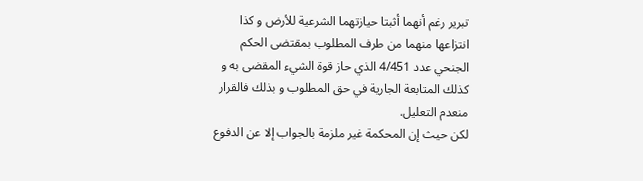تبرير رغم أنهما أثبتا حيازتهما الشرعية للأرض و كذا انتزاعها منهما من طرف المطلوب بمقتضى الحكم الجنحي عدد 4/451 الذي حاز قوة الشيء المقضى به و كذلك المتابعة الجارية في حق المطلوب و بذلك فالقرار منعدم التعليل.
لكن حيث إن المحكمة غير ملزمة بالجواب إلا عن الدفوع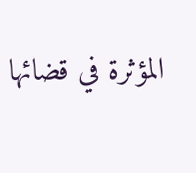المؤثرة في قضائها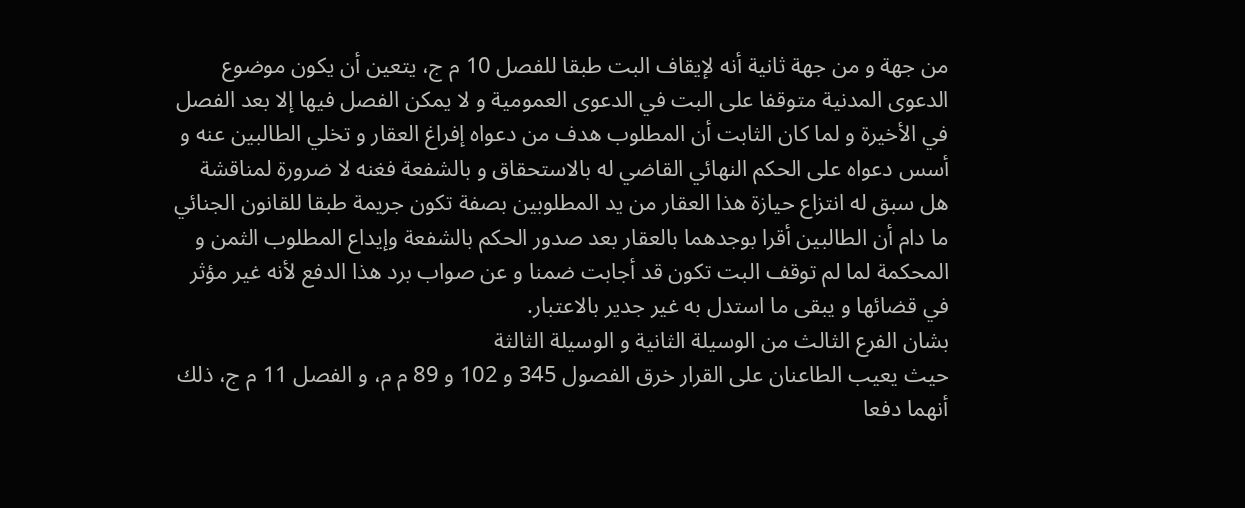من جهة و من جهة ثانية أنه لإيقاف البت طبقا للفصل 10 م ج، يتعين أن يكون موضوع الدعوى المدنية متوقفا على البت في الدعوى العمومية و لا يمكن الفصل فيها إلا بعد الفصل في الأخيرة و لما كان الثابت أن المطلوب هدف من دعواه إفراغ العقار و تخلي الطالبين عنه و أسس دعواه على الحكم النهائي القاضي له بالاستحقاق و بالشفعة فغنه لا ضرورة لمناقشة هل سبق له انتزاع حيازة هذا العقار من يد المطلوبين بصفة تكون جريمة طبقا للقانون الجنائي ما دام أن الطالبين أقرا بوجدهما بالعقار بعد صدور الحكم بالشفعة وإيداع المطلوب الثمن و المحكمة لما لم توقف البت تكون قد أجابت ضمنا و عن صواب برد هذا الدفع لأنه غير مؤثر في قضائها و يبقى ما استدل به غير جدير بالاعتبار.
بشان الفرع الثالث من الوسيلة الثانية و الوسيلة الثالثة
حيث يعيب الطاعنان على القرار خرق الفصول 345 و 102 و 89 م م، و الفصل 11 م ج، ذلك أنهما دفعا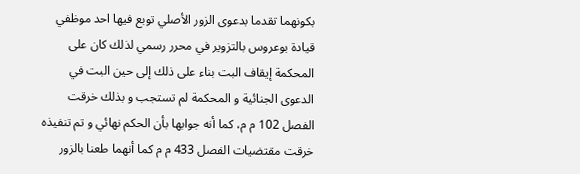بكونهما تقدما بدعوى الزور الأصلي توبع فيها احد موظفي قيادة بوعروس بالتزوير في محرر رسمي لذلك كان على المحكمة إيقاف البت بناء على ذلك إلى حين البت في الدعوى الجنائية و المحكمة لم تستجب و بذلك خرقت الفصل 102 م م، كما أنه جوابها بأن الحكم نهائي و تم تنفيذه خرقت مقتضيات الفصل 433 م م كما أنهما طعنا بالزور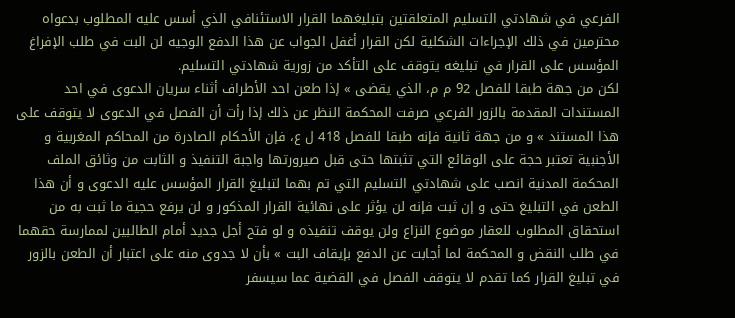الفرعي في شهادتي التسليم المتعلقتين بتبليغهما القرار الاستئنافي الذي أسس عليه المطلوب بدعواه محترمين في ذلك الإجراءات الشكلية لكن القرار أغفل الجواب عن هذا الدفع الوجيه لن البت في طلب الإفراغ المؤسس على القرار في تبليغه يتوقف على التأكد من زورية شهادتي التسليم.
لكن من جهة طبقا للفصل 92 م م، الذي يقضى » إذا طعن احد الأطراف أثناء سريان الدعوى في احد المستندات المقدمة بالزور الفرعي صرفت المحكمة النظر عن ذلك إذا رأت أن الفصل في الدعوى لا يتوقف على هذا المستند » و من جهة ثانية فإنه طبقا للفصل 418 ل ع، فإن الأحكام الصادرة من المحاكم المغربية و الأجنبية تعتبر حجة على الوقائع التي تثبتها حتى قبل صيرورتها واجبة التنفيذ و الثابت من وثائق الملف المحكمة المدنية انصب على شهادتي التسليم التي تم بهما لتبليغ القرار المؤسس عليه الدعوى و أن هذا الطعن في التبليغ حتى و إن ثبت فإنه لن يؤثر على نهائية القرار المذكور و لن يرفع حجية ما ثبت به من استحقاق المطلوب للعقار موضوع النزاع ولن يوقف تنفيذه و لو فتح أجل جديد أمام الطالبين لممارسة حقهما في طلب النقض و المحكمة لما أجابت عن الدفع بإيقاف البت » بأن لا جدوى منه على اعتبار أن الطعن بالزور في تبليغ القرار كما تقدم لا يتوقف الفصل في القضية عما سيسفر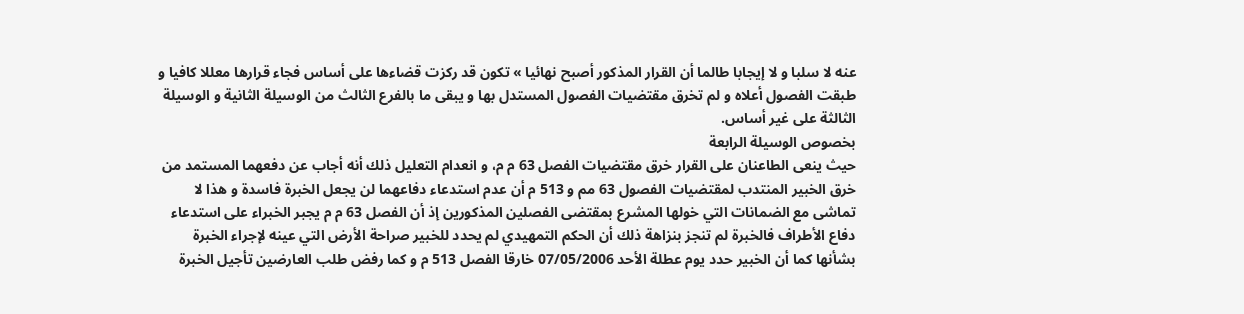عنه لا سلبا و لا إيجابا طالما أن القرار المذكور أصبح نهائيا » تكون قد ركزت قضاءها على أساس فجاء قرارها معللا كافيا و طبقت الفصول أعلاه و لم تخرق مقتضيات الفصول المستدل بها و يبقى ما بالفرع الثالث من الوسيلة الثانية و الوسيلة الثالثة على غير أساس.
بخصوص الوسيلة الرابعة
حيث ينعى الطاعنان على القرار خرق مقتضيات الفصل 63 م م، و انعدام التعليل ذلك أنه أجاب عن دفعهما المستمد من خرق الخبير المنتدب لمقتضيات الفصول 63 مم و 513 م أن عدم استدعاء دفاعهما لن يجعل الخبرة فاسدة و هذا لا تماشى مع الضمانات التي خولها المشرع بمقتضى الفصلين المذكورين إذ أن الفصل 63 م م يجبر الخبراء على استدعاء دفاع الأطراف فالخبرة لم تنجز بنزاهة ذلك أن الحكم التمهيدي لم يحدد للخبير صراحة الأرض التي عينه لإجراء الخبرة بشأنها كما أن الخبير حدد يوم عطلة الأحد 07/05/2006 خارقا الفصل 513 م و كما رفض طلب العارضين تأجيل الخبرة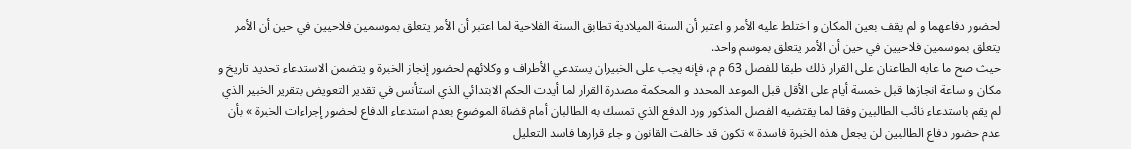لحضور دفاعهما و لم يقف بعين المكان و اختلط عليه الأمر و اعتبر أن السنة الميلادية تطابق السنة الفلاحية لما اعتبر أن الأمر يتعلق بموسمين فلاحيين في حين أن الأمر يتعلق بموسمين فلاحيين في حين أن الأمر يتعلق بموسم واحد.
حيث صح ما عابه الطاعنان على القرار ذلك طبقا للفصل 63 م م، فإنه يجب على الخبيران يستدعي الأطراف و وكلائهم لحضور إنجاز الخبرة و يتضمن الاستدعاء تحديد تاريخ و مكان و ساعة انجازها قبل خمسة أيام على الأقل قبل الموعد المحدد و المحكمة مصدرة القرار لما أيدت الحكم الابتدائي الذي استأنس في تقدير التعويض بتقرير الخبير الذي لم يقم باستدعاء نائب الطالبين وفقا لما يقتضيه الفصل المذكور ورد الدفع الذي تمسك به الطالبان أمام قضاة الموضوع بعدم استدعاء الدفاع لحضور إجراءات الخبرة » بأن عدم حضور دفاع الطالبين لن يجعل هذه الخبرة فاسدة » تكون قد خالفت القانون و جاء قرارها فاسد التعليل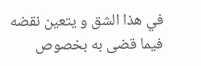في هذا الشق و يتعين نقضه فيما قضى به بخصوص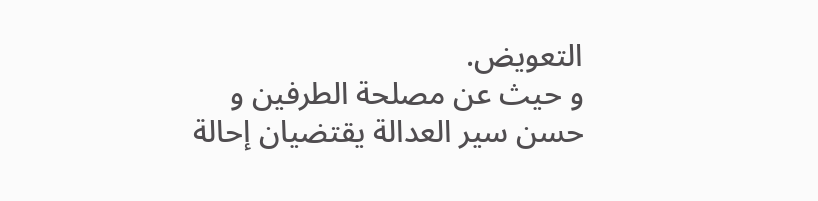التعويض.
و حيث عن مصلحة الطرفين و حسن سير العدالة يقتضيان إحالة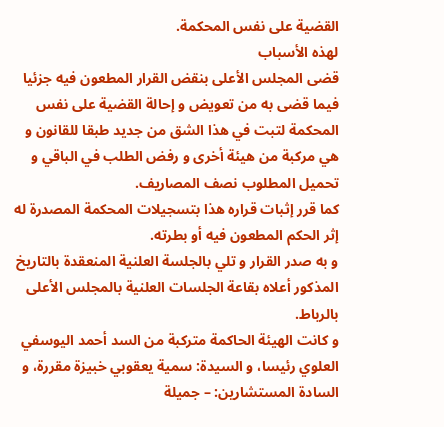القضية على نفس المحكمة.
لهذه الأسباب
قضى المجلس الأعلى بنقض القرار المطعون فيه جزئيا فيما قضى به من تعويض و إحالة القضية على نفس المحكمة لتبت في هذا الشق من جديد طبقا للقانون و هي مركبة من هيئة أخرى و رفض الطلب في الباقي و تحميل المطلوب نصف المصاريف.
كما قرر إثبات قراره هذا بتسجيلات المحكمة المصدرة له إثر الحكم المطعون فيه أو بطرته.
و به صدر القرار و تلي بالجلسة العلنية المنعقدة بالتاريخ المذكور أعلاه بقاعة الجلسات العلنية بالمجلس الأعلى بالرباط.
و كانت الهيئة الحاكمة متركبة من السد أحمد اليوسفي العلوي رئيسا، و السيدة: سمية يعقوبي خبيزة مقررة، و السادة المستشارين: – جميلة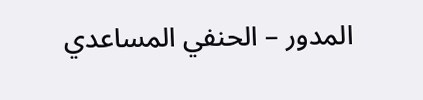المدور – الحنفي المساعدي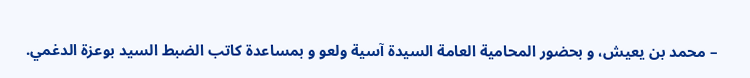– محمد بن يعيش، و بحضور المحامية العامة السيدة آسية ولعو و بمساعدة كاتب الضبط السيد بوعزة الدغمي.